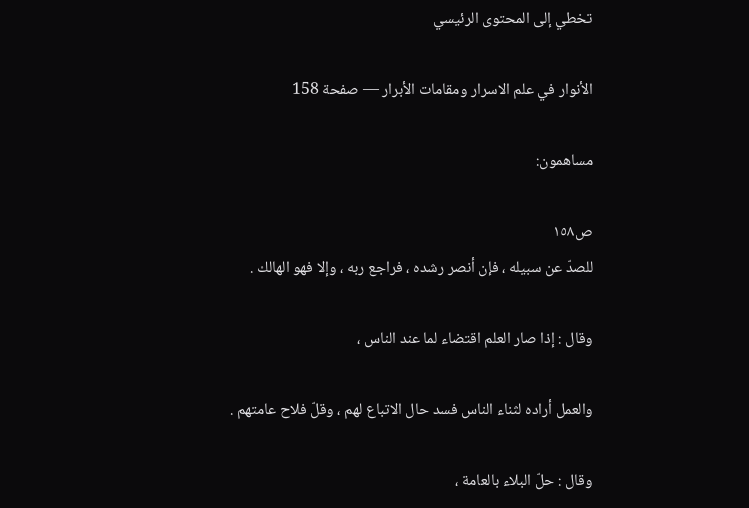تخطي إلى المحتوى الرئيسي

الأنوار في علم الاسرار ومقامات الأبرار — صفحة 158

مساهمون:

ص١٥٨
للصدّ عن سبيله ، فإن أنصر رشده ، فراجع ربه ، وإلا فهو الهالك .

وقال : إذا صار العلم اقتضاء لما عند الناس ،

والعمل أراده لثناء الناس فسد حال الاتباع لهم ، وقلّ فلاح عامتهم .

وقال : حلّ البلاء بالعامة ،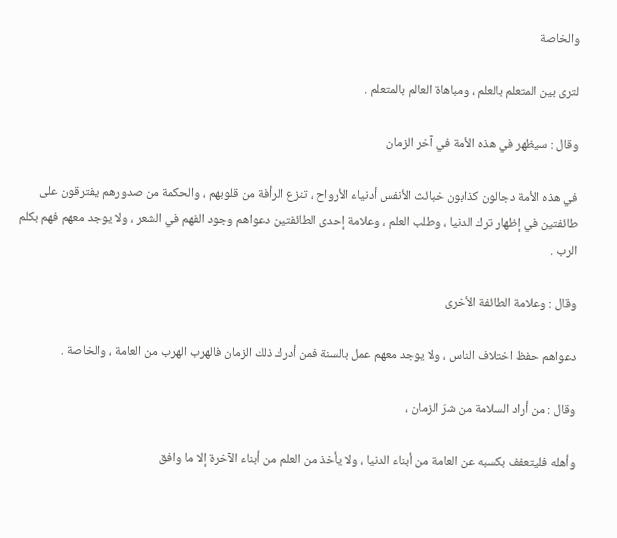والخاصة

لترى بين المتعلم بالعلم ، ومباهاة العالم بالمتعلم .

وقال : سيظهر في هذه الأمة في آخر الزمان

في هذه الأمة دجالون كذابون خبائث الأنفس أدنياء الأرواح ، تنزع الرأفة من قلوبهم ، والحكمة من صدورهم يفترقون على طائفتين في إظهار ترك الدنيا ، وطلب العلم ، وعلامة إحدى الطائفتين دعواهم وجود الفهم في الشعر ، ولا يوجد معهم فهم بكلم الرب .

وقال : وعلامة الطائفة الأخرى

دعواهم حفظ اختلاف الناس ، ولا يوجد معهم عمل بالسنة فمن أدرك ذلك الزمان فالهرب الهرب من العامة ، والخاصة .

وقال : من أراد السلامة من شرّ الزمان ،

وأهله فليتعفف بكسبه عن العامة من أبناء الدنيا ، ولا يأخذ من العلم من أبناء الآخرة إلا ما وافق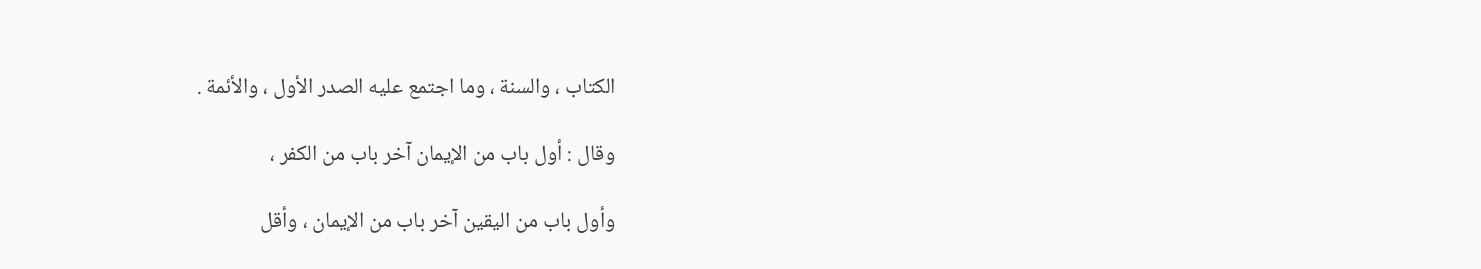الكتاب ، والسنة ، وما اجتمع عليه الصدر الأول ، والأئمة .

وقال : أول باب من الإيمان آخر باب من الكفر ،

وأول باب من اليقين آخر باب من الإيمان ، وأقل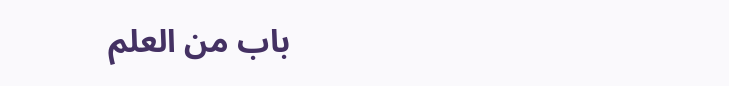باب من العلم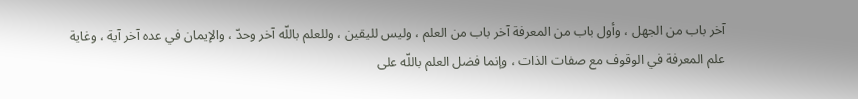آخر باب من الجهل ، وأول باب من المعرفة آخر باب من العلم ، وليس لليقين ، وللعلم باللّه آخر وحدّ ، والإيمان في عده آخر آية ، وغاية علم المعرفة في الوقوف مع صفات الذات ، وإنما فضل العلم باللّه على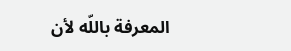المعرفة باللّه لأن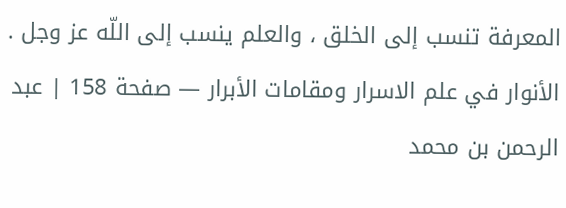المعرفة تنسب إلى الخلق ، والعلم ينسب إلى اللّه عز وجل .
الأنوار في علم الاسرار ومقامات الأبرار — صفحة 158 | عبد الرحمن بن محمد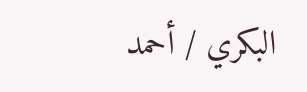البكري / أحمد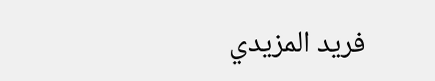فريد المزيدي